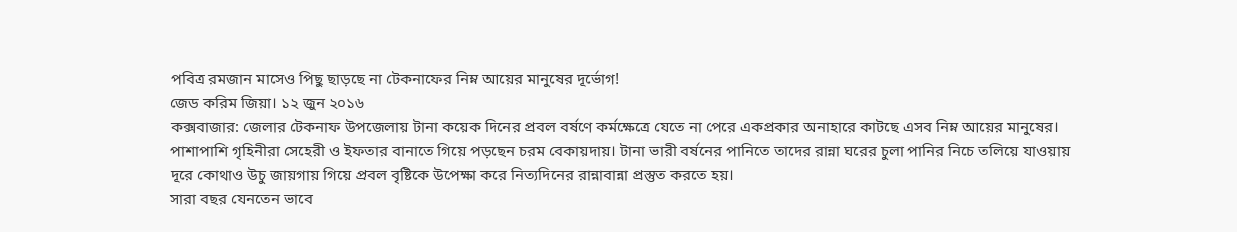পবিত্র রমজান মাসেও পিছু ছাড়ছে না টেকনাফের নিম্ন আয়ের মানুষের দূর্ভোগ!
জেড করিম জিয়া। ১২ জুন ২০১৬
কক্সবাজার: জেলার টেকনাফ উপজেলায় টানা কয়েক দিনের প্রবল বর্ষণে কর্মক্ষেত্রে যেতে না পেরে একপ্রকার অনাহারে কাটছে এসব নিম্ন আয়ের মানুষের। পাশাপাশি গৃহিনীরা সেহেরী ও ইফতার বানাতে গিয়ে পড়ছেন চরম বেকায়দায়। টানা ভারী বর্ষনের পানিতে তাদের রান্না ঘরের চুলা পানির নিচে তলিয়ে যাওয়ায় দূরে কোথাও উচু জায়গায় গিয়ে প্রবল বৃষ্টিকে উপেক্ষা করে নিত্যদিনের রান্নাবান্না প্রস্তুত করতে হয়।
সারা বছর যেনতেন ভাবে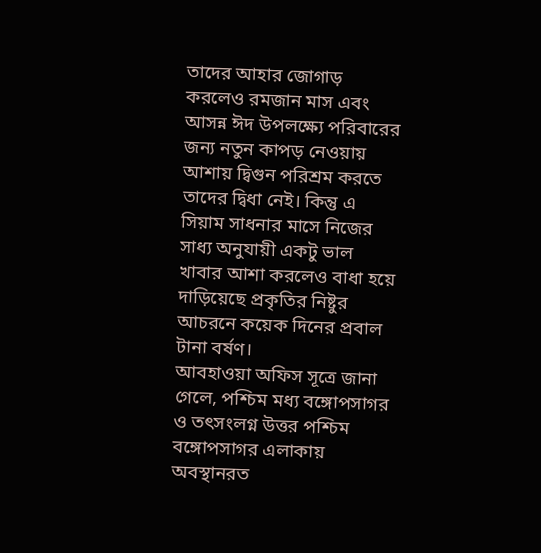তাদের আহার জোগাড় করলেও রমজান মাস এবং আসন্ন ঈদ উপলক্ষ্যে পরিবারের জন্য নতুন কাপড় নেওয়ায় আশায় দ্বিগুন পরিশ্রম করতে তাদের দ্বিধা নেই। কিন্তু এ সিয়াম সাধনার মাসে নিজের সাধ্য অনুযায়ী একটু ভাল খাবার আশা করলেও বাধা হয়ে দাড়িয়েছে প্রকৃতির নিষ্টুর আচরনে কয়েক দিনের প্রবাল টানা বর্ষণ।
আবহাওয়া অফিস সূত্রে জানা গেলে, পশ্চিম মধ্য বঙ্গোপসাগর ও তৎসংলগ্ন উত্তর পশ্চিম বঙ্গোপসাগর এলাকায় অবস্থানরত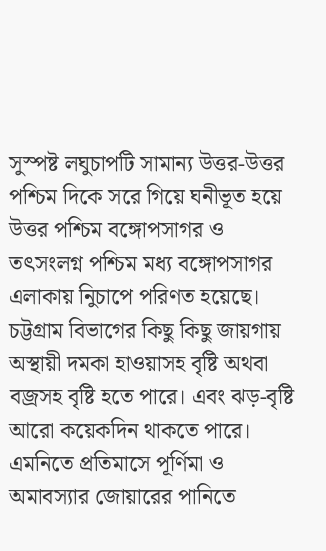সুস্পষ্ট লঘুচাপটি সামান্য উত্তর-উত্তর পশ্চিম দিকে সরে গিয়ে ঘনীভূত হয়ে উত্তর পশ্চিম বঙ্গোপসাগর ও তৎসংলগ্ন পশ্চিম মধ্য বঙ্গোপসাগর এলাকায় নিুচাপে পরিণত হয়েছে। চট্টগ্রাম বিভাগের কিছু কিছু জায়গায় অস্থায়ী দমকা হাওয়াসহ বৃষ্টি অথবা বজ্রসহ বৃষ্টি হতে পারে। এবং ঝড়-বৃষ্টি আরো কয়েকদিন থাকতে পারে।
এমনিতে প্রতিমাসে পূর্ণিমা ও অমাবস্যার জোয়ারের পানিতে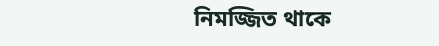নিমজ্জিত থাকে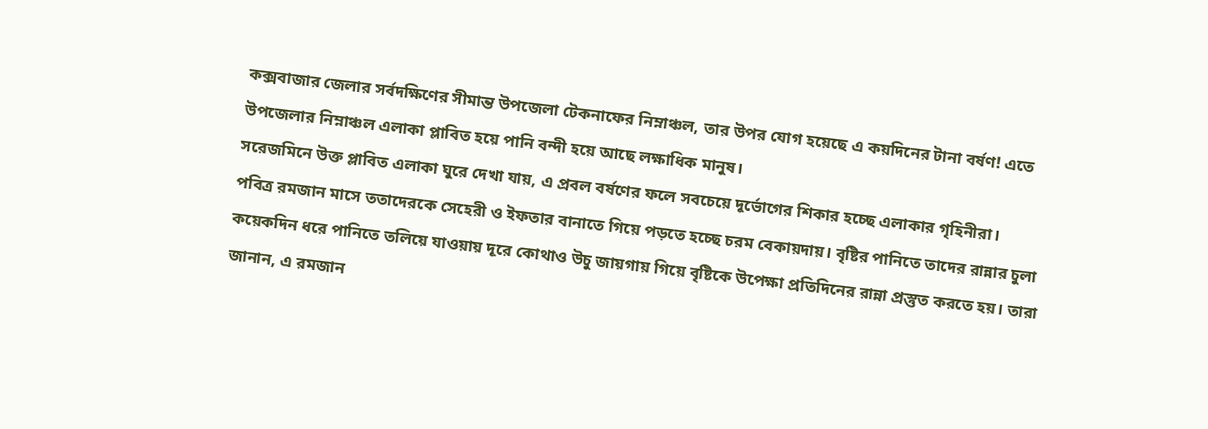কক্সবাজার জেলার সর্বদক্ষিণের সীমান্ত উপজেলা টেকনাফের নিম্নাঞ্চল, তার উপর যোগ হয়েছে এ কয়দিনের টানা বর্ষণ! এতে উপজেলার নিম্নাঞ্চল এলাকা প্লাবিত হয়ে পানি বন্দী হয়ে আছে লক্ষাধিক মানুষ।
সরেজমিনে উক্ত প্লাবিত এলাকা ঘুরে দেখা যায়, এ প্রবল বর্ষণের ফলে সবচেয়ে দূর্ভোগের শিকার হচ্ছে এলাকার গৃহিনীরা।
পবিত্র রমজান মাসে ততাদেরকে সেহেরী ও ইফতার বানাতে গিয়ে পড়তে হচ্ছে চরম বেকায়দায়। বৃষ্টির পানিতে তাদের রান্নার চুলা কয়েকদিন ধরে পানিতে তলিয়ে যাওয়ায় দূরে কোথাও উচু জায়গায় গিয়ে বৃষ্টিকে উপেক্ষা প্রতিদিনের রান্না প্রস্তুত করতে হয়। তারা জানান, এ রমজান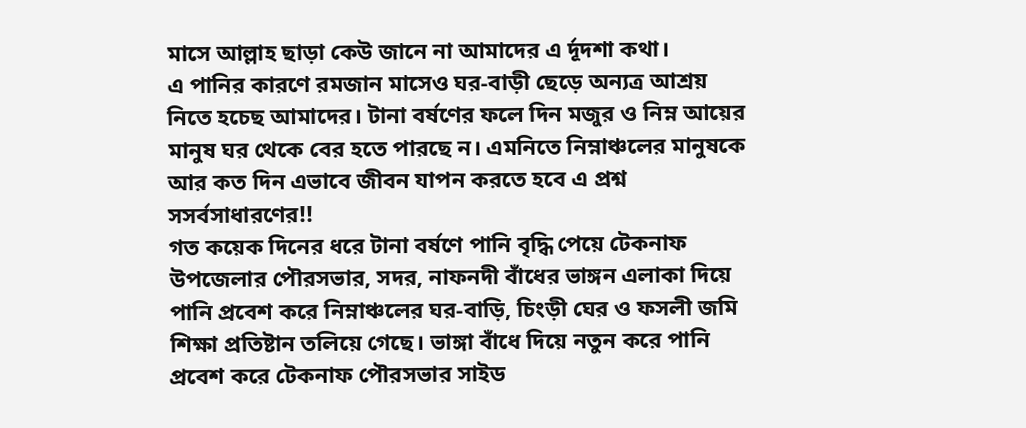মাসে আল্লাহ ছাড়া কেউ জানে না আমাদের এ র্দূদশা কথা।
এ পানির কারণে রমজান মাসেও ঘর-বাড়ী ছেড়ে অন্যত্র আশ্রয় নিতে হচেছ আমাদের। টানা বর্ষণের ফলে দিন মজুর ও নিম্ন আয়ের মানুষ ঘর থেকে বের হতে পারছে ন। এমনিতে নিম্নাঞ্চলের মানুষকে আর কত দিন এভাবে জীবন যাপন করতে হবে এ প্রশ্ন সসর্বসাধারণের!!
গত কয়েক দিনের ধরে টানা বর্ষণে পানি বৃদ্ধি পেয়ে টেকনাফ উপজেলার পৌরসভার, সদর, নাফনদী বাঁধের ভাঙ্গন এলাকা দিয়ে পানি প্রবেশ করে নিম্নাঞ্চলের ঘর-বাড়ি, চিংড়ী ঘের ও ফসলী জমি শিক্ষা প্রতিষ্টান তলিয়ে গেছে। ভাঙ্গা বাঁধে দিয়ে নতুন করে পানি প্রবেশ করে টেকনাফ পৌরসভার সাইড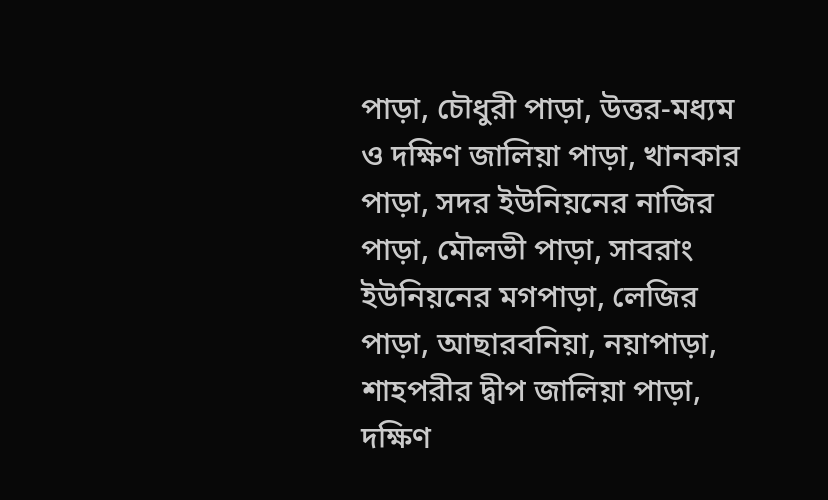পাড়া, চৌধুরী পাড়া, উত্তর-মধ্যম ও দক্ষিণ জালিয়া পাড়া, খানকার পাড়া, সদর ইউনিয়নের নাজির পাড়া, মৌলভী পাড়া, সাবরাং ইউনিয়নের মগপাড়া, লেজির পাড়া, আছারবনিয়া, নয়াপাড়া, শাহপরীর দ্বীপ জালিয়া পাড়া, দক্ষিণ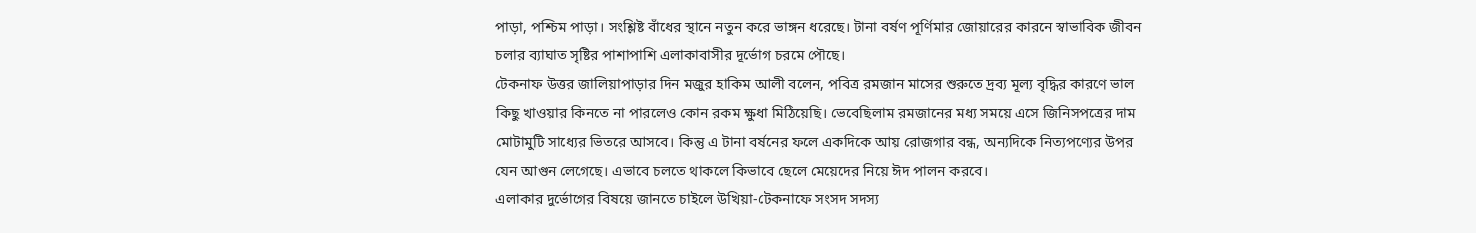পাড়া, পশ্চিম পাড়া। সংশ্লিষ্ট বাঁধের স্থানে নতুন করে ভাঙ্গন ধরেছে। টানা বর্ষণ পূর্ণিমার জোয়ারের কারনে স্বাভাবিক জীবন চলার ব্যাঘাত সৃষ্টির পাশাপাশি এলাকাবাসীর দূর্ভোগ চরমে পৌছে।
টেকনাফ উত্তর জালিয়াপাড়ার দিন মজুর হাকিম আলী বলেন, পবিত্র রমজান মাসের শুরুতে দ্রব্য মূল্য বৃদ্ধির কারণে ভাল কিছু খাওয়ার কিনতে না পারলেও কোন রকম ক্ষুধা মিঠিয়েছি। ভেবেছিলাম রমজানের মধ্য সময়ে এসে জিনিসপত্রের দাম মোটামুটি সাধ্যের ভিতরে আসবে। কিন্তু এ টানা বর্ষনের ফলে একদিকে আয় রোজগার বন্ধ, অন্যদিকে নিত্যপণ্যের উপর যেন আগুন লেগেছে। এভাবে চলতে থাকলে কিভাবে ছেলে মেয়েদের নিয়ে ঈদ পালন করবে।
এলাকার দুর্ভোগের বিষয়ে জানতে চাইলে উখিয়া-টেকনাফে সংসদ সদস্য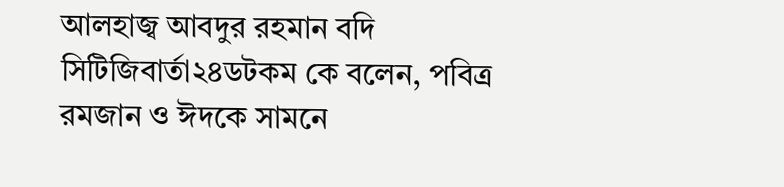আলহাজ্ব আবদুর রহমান বদি সিটিজিবার্তা২৪ডটকম কে বলেন, পবিত্র রমজান ও ঈদকে সামনে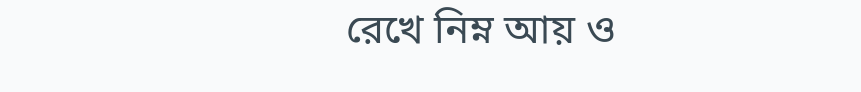রেখে নিম্ন আয় ও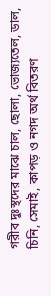গরীব দুঃস্থদের মাঝে চাল, ছোলা, ভোজ্যতেল, ডাল, চিনি, সেমাই, কাপড় ও নগদ অর্থ বিতরণ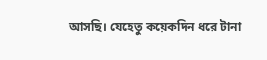আসছি। যেহেতু কয়েকদিন ধরে টানা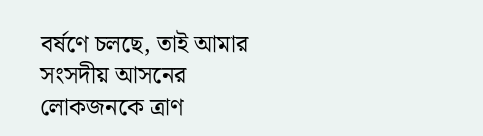বর্ষণে চলছে, তাই আমার সংসদীয় আসনের লোকজনকে ত্রাণ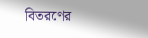বিতরণের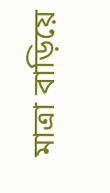মাত্রা বাড়িয়ে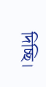দিচ্ছি।